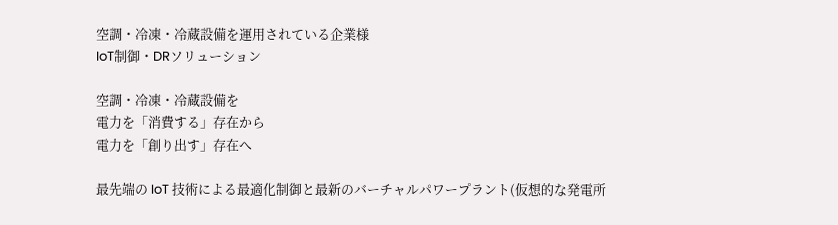空調・冷凍・冷蔵設備を運用されている企業様
IoT制御・DRソリューション

空調・冷凍・冷蔵設備を
電力を「消費する」存在から
電力を「創り出す」存在へ

最先端の IoT 技術による最適化制御と最新のバーチャルパワープラント(仮想的な発電所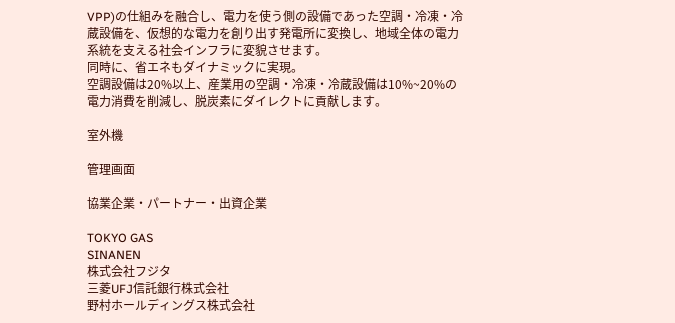VPP)の仕組みを融合し、電力を使う側の設備であった空調・冷凍・冷蔵設備を、仮想的な電力を創り出す発電所に変換し、地域全体の電力系統を支える社会インフラに変貌させます。
同時に、省エネもダイナミックに実現。
空調設備は20%以上、産業用の空調・冷凍・冷蔵設備は10%~20%の電力消費を削減し、脱炭素にダイレクトに貢献します。

室外機

管理画面

協業企業・パートナー・出資企業

TOKYO GAS
SINANEN
株式会社フジタ
三菱UFJ信託銀行株式会社
野村ホールディングス株式会社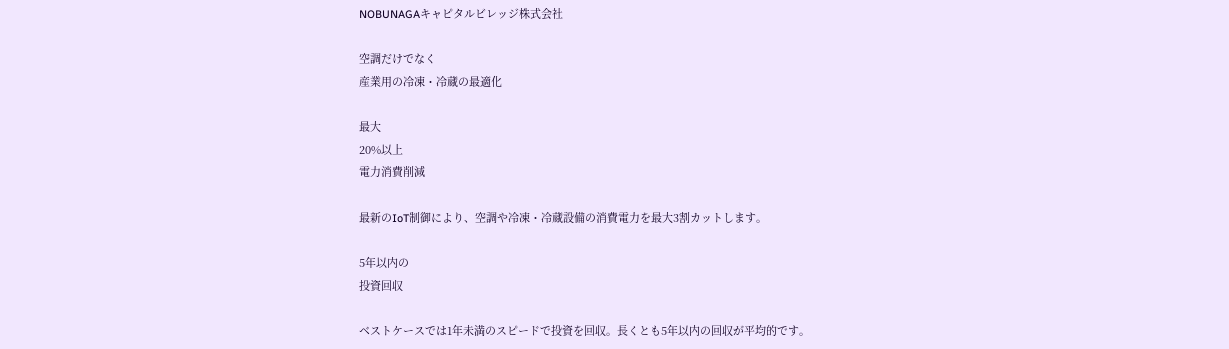NOBUNAGAキャピタルビレッジ株式会社

空調だけでなく
産業用の冷凍・冷蔵の最適化

最大
20%以上
電力消費削減

最新のIoT制御により、空調や冷凍・冷蔵設備の消費電力を最大3割カットします。

5年以内の
投資回収

ベストケースでは1年未満のスピードで投資を回収。長くとも5年以内の回収が平均的です。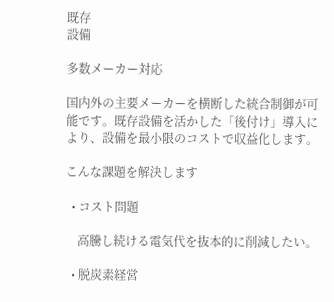既存
設備

多数メーカー対応

国内外の主要メーカーを横断した統合制御が可能です。既存設備を活かした「後付け」導入により、設備を最小限のコストで収益化します。

こんな課題を解決します

  • コスト問題

    高騰し続ける電気代を抜本的に削減したい。

  • 脱炭素経営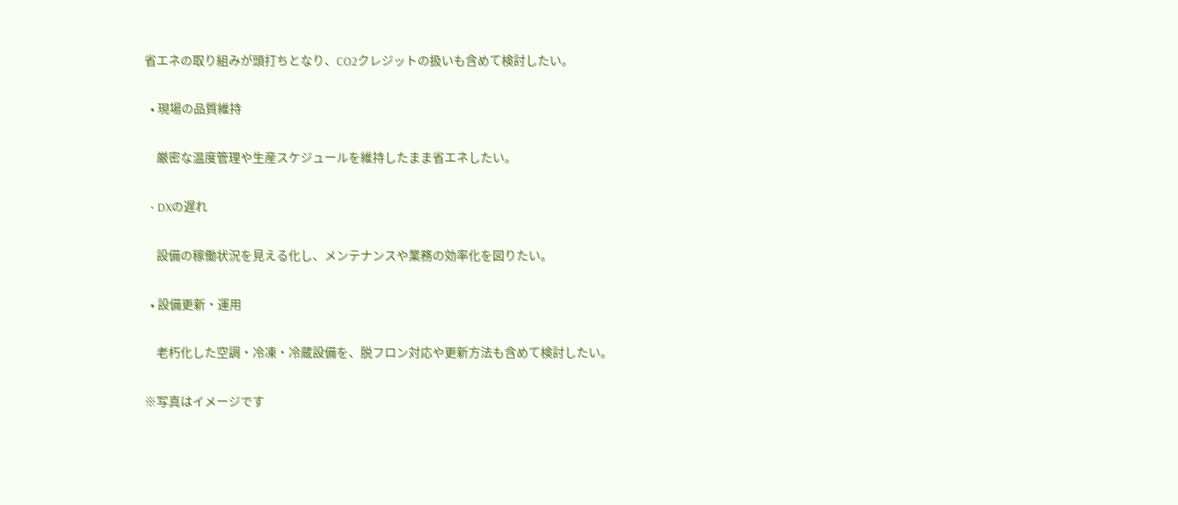省エネの取り組みが頭打ちとなり、CO2クレジットの扱いも含めて検討したい。

  • 現場の品質維持

    厳密な温度管理や生産スケジュールを維持したまま省エネしたい。

  • DXの遅れ

    設備の稼働状況を見える化し、メンテナンスや業務の効率化を図りたい。

  • 設備更新・運用

    老朽化した空調・冷凍・冷蔵設備を、脱フロン対応や更新方法も含めて検討したい。

※写真はイメージです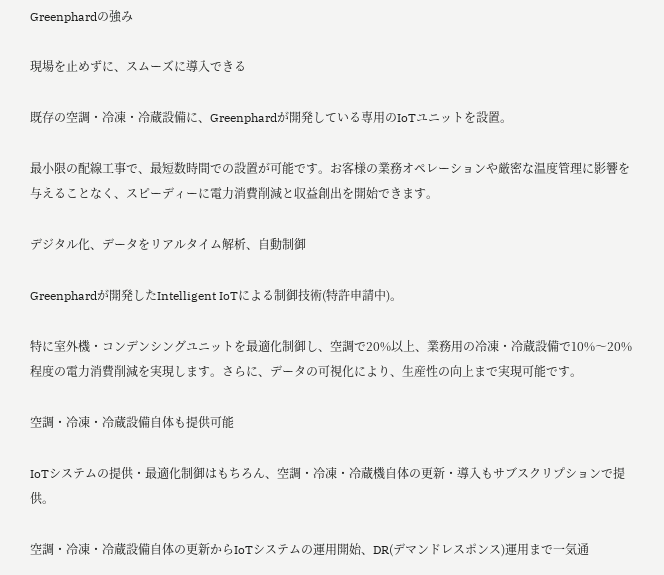Greenphardの強み

現場を止めずに、スムーズに導入できる

既存の空調・冷凍・冷蔵設備に、Greenphardが開発している専用のIoTユニットを設置。

最小限の配線工事で、最短数時間での設置が可能です。お客様の業務オペレーションや厳密な温度管理に影響を与えることなく、スピーディーに電力消費削減と収益創出を開始できます。

デジタル化、データをリアルタイム解析、自動制御

Greenphardが開発したIntelligent IoTによる制御技術(特許申請中)。

特に室外機・コンデンシングユニットを最適化制御し、空調で20%以上、業務用の冷凍・冷蔵設備で10%〜20%程度の電力消費削減を実現します。さらに、データの可視化により、生産性の向上まで実現可能です。

空調・冷凍・冷蔵設備自体も提供可能

IoTシステムの提供・最適化制御はもちろん、空調・冷凍・冷蔵機自体の更新・導入もサブスクリプションで提供。

空調・冷凍・冷蔵設備自体の更新からIoTシステムの運用開始、DR(デマンドレスポンス)運用まで一気通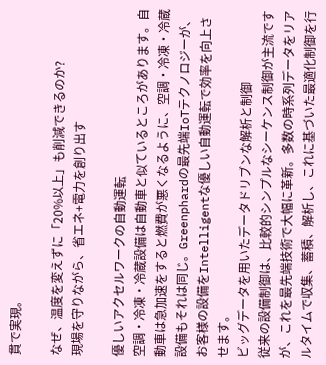貫で実現。

なぜ、温度を変えずに「20%以上」も削減できるのか?
現場を守りながら、省エネ+電力を創り出す

優しいアクセルワークの自動運転
空調・冷凍・冷蔵設備は自動車と似ているところがあります。自動車は急加速をすると燃費が悪くなるように、空調・冷凍・冷蔵設備もそれは同じ。Greenphardの最先端IoTテクノロジーが、お客様の設備をIntelligentな優しい自動運転で効率を向上させます。
ビッグデータを用いたデータドリブンな解析と制御
従来の設備制御は、比較的シンプルなシーケンス制御が主流ですが、これを最先端技術で大幅に革新。多数の時系列データをリアルタイムで収集、蓄積、解析し、これに基づいた最適化制御を行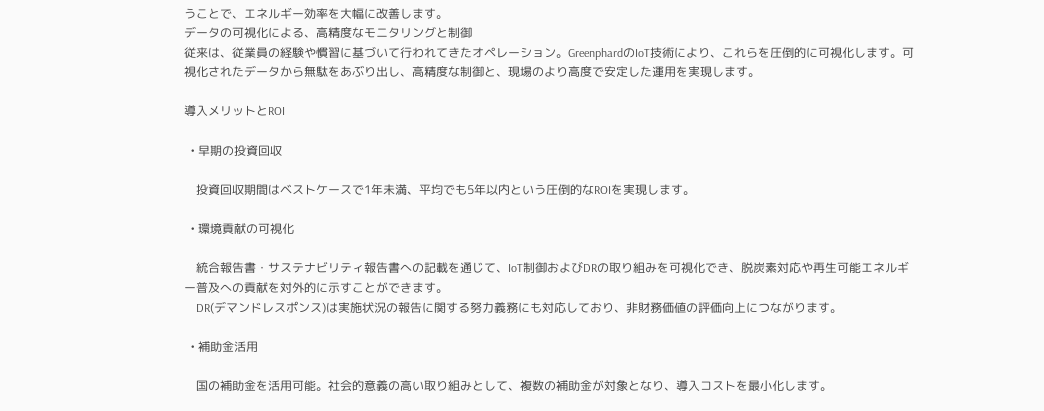うことで、エネルギー効率を大幅に改善します。
データの可視化による、高精度なモニタリングと制御
従来は、従業員の経験や慣習に基づいて行われてきたオペレーション。GreenphardのIoT技術により、これらを圧倒的に可視化します。可視化されたデータから無駄をあぶり出し、高精度な制御と、現場のより高度で安定した運用を実現します。

導入メリットとROI

  • 早期の投資回収

    投資回収期間はベストケースで1年未満、平均でも5年以内という圧倒的なROIを実現します。

  • 環境貢献の可視化

    統合報告書・サステナビリティ報告書への記載を通じて、IoT制御およびDRの取り組みを可視化でき、脱炭素対応や再生可能エネルギー普及への貢献を対外的に示すことができます。
    DR(デマンドレスポンス)は実施状況の報告に関する努力義務にも対応しており、非財務価値の評価向上につながります。

  • 補助金活用

    国の補助金を活用可能。社会的意義の高い取り組みとして、複数の補助金が対象となり、導入コストを最小化します。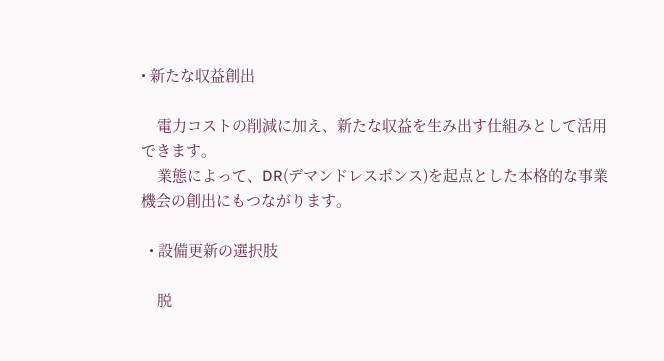• 新たな収益創出

    電力コストの削減に加え、新たな収益を生み出す仕組みとして活用できます。
    業態によって、DR(デマンドレスポンス)を起点とした本格的な事業機会の創出にもつながります。

  • 設備更新の選択肢

    脱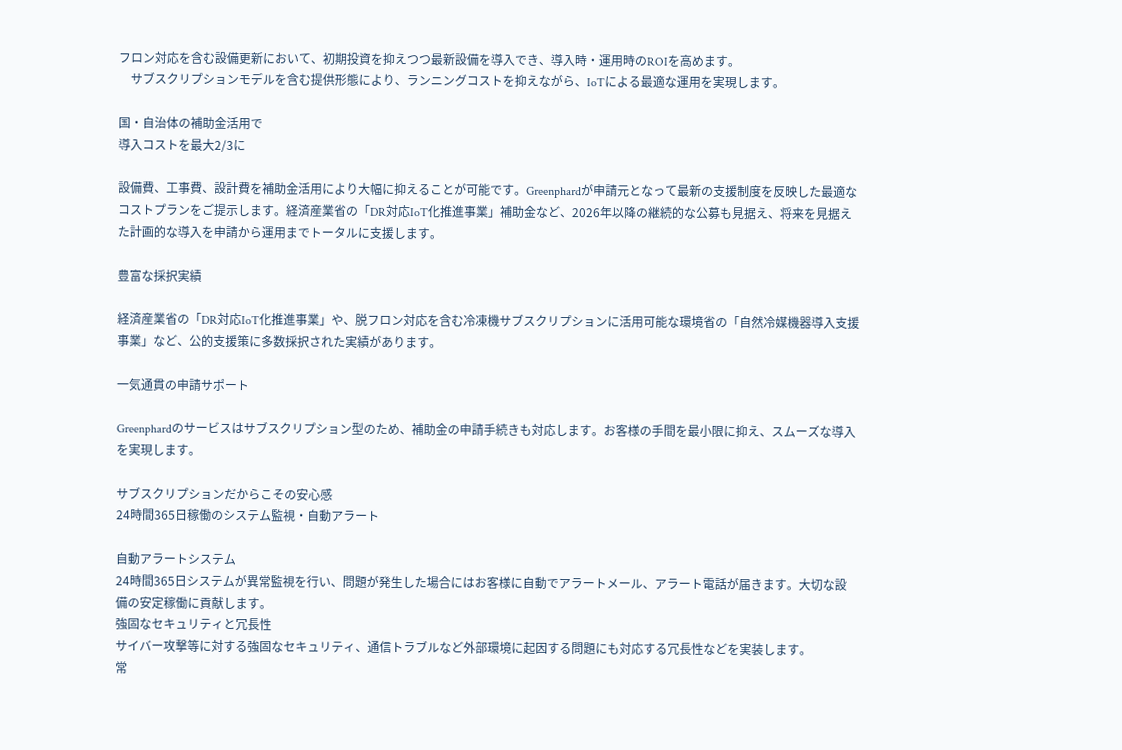フロン対応を含む設備更新において、初期投資を抑えつつ最新設備を導入でき、導入時・運用時のROIを高めます。
    サブスクリプションモデルを含む提供形態により、ランニングコストを抑えながら、IoTによる最適な運用を実現します。

国・自治体の補助金活用で
導入コストを最大2/3に

設備費、工事費、設計費を補助金活用により大幅に抑えることが可能です。Greenphardが申請元となって最新の支援制度を反映した最適なコストプランをご提示します。経済産業省の「DR対応IoT化推進事業」補助金など、2026年以降の継続的な公募も見据え、将来を見据えた計画的な導入を申請から運用までトータルに支援します。

豊富な採択実績

経済産業省の「DR対応IoT化推進事業」や、脱フロン対応を含む冷凍機サブスクリプションに活用可能な環境省の「自然冷媒機器導入支援事業」など、公的支援策に多数採択された実績があります。

一気通貫の申請サポート

Greenphardのサービスはサブスクリプション型のため、補助金の申請手続きも対応します。お客様の手間を最小限に抑え、スムーズな導入を実現します。

サブスクリプションだからこその安心感
24時間365日稼働のシステム監視・自動アラート

自動アラートシステム
24時間365日システムが異常監視を行い、問題が発生した場合にはお客様に自動でアラートメール、アラート電話が届きます。大切な設備の安定稼働に貢献します。
強固なセキュリティと冗長性
サイバー攻撃等に対する強固なセキュリティ、通信トラブルなど外部環境に起因する問題にも対応する冗長性などを実装します。
常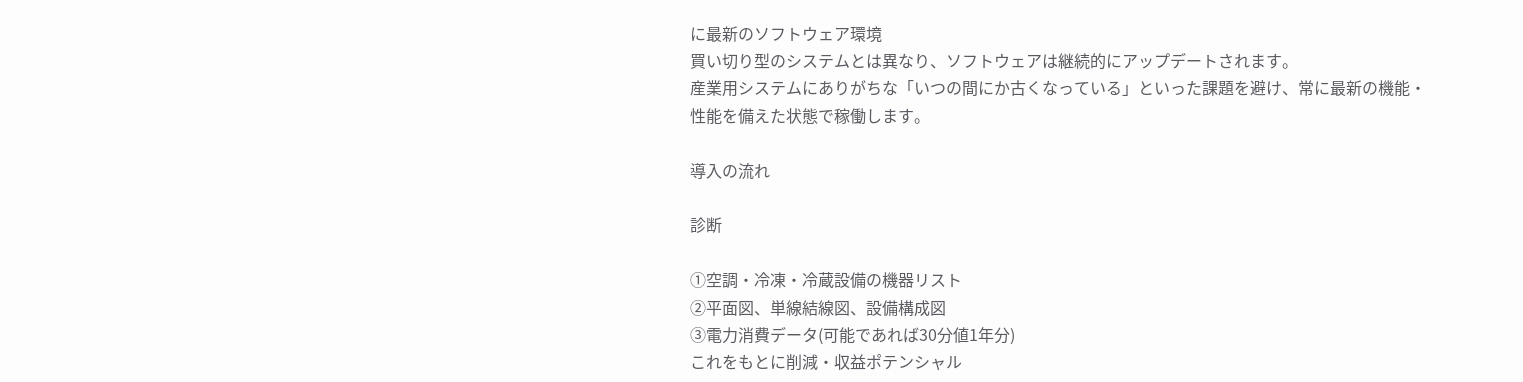に最新のソフトウェア環境
買い切り型のシステムとは異なり、ソフトウェアは継続的にアップデートされます。
産業用システムにありがちな「いつの間にか古くなっている」といった課題を避け、常に最新の機能・性能を備えた状態で稼働します。

導入の流れ

診断

①空調・冷凍・冷蔵設備の機器リスト
②平面図、単線結線図、設備構成図
③電力消費データ(可能であれば30分値1年分)
これをもとに削減・収益ポテンシャル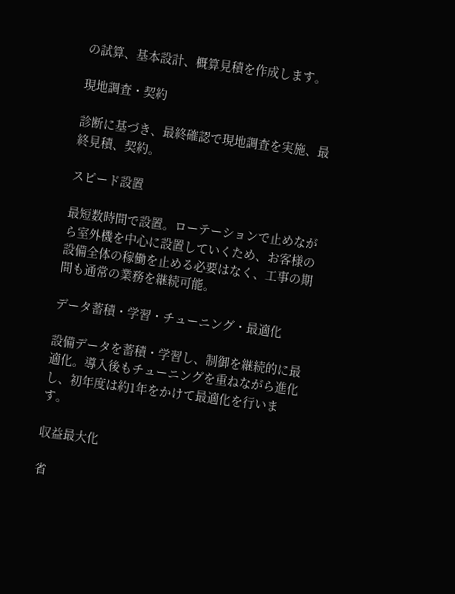の試算、基本設計、概算見積を作成します。

現地調査・契約

診断に基づき、最終確認で現地調査を実施、最終見積、契約。

スピード設置

最短数時間で設置。ローテーションで止めながら室外機を中心に設置していくため、お客様の設備全体の稼働を止める必要はなく、工事の期間も通常の業務を継続可能。

データ蓄積・学習・チューニング・最適化

設備データを蓄積・学習し、制御を継続的に最適化。導入後もチューニングを重ねながら進化し、初年度は約1年をかけて最適化を行います。

収益最大化

省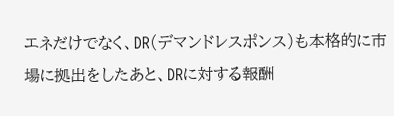エネだけでなく、DR(デマンドレスポンス)も本格的に市場に拠出をしたあと、DRに対する報酬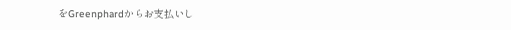をGreenphardからお支払いし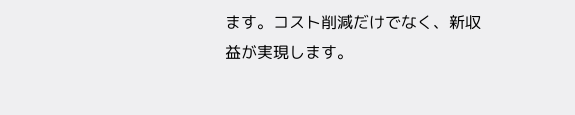ます。コスト削減だけでなく、新収益が実現します。